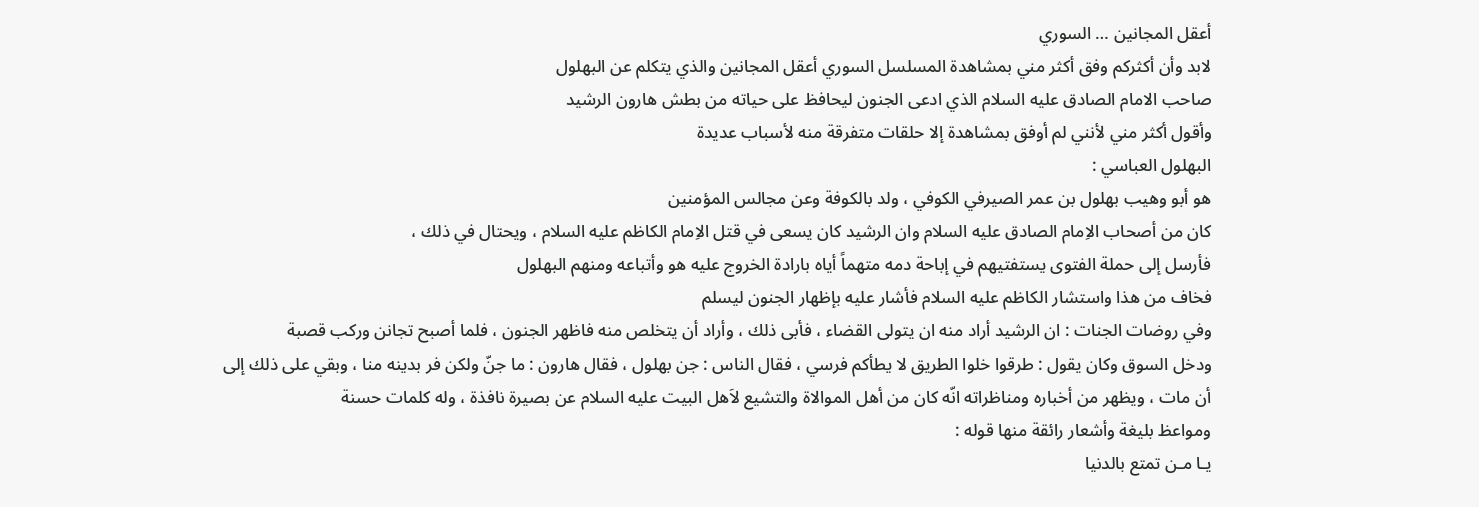أعقل المجانين … السوري
لابد وأن أكثركم وفق أكثر مني بمشاهدة المسلسل السوري أعقل المجانين والذي يتكلم عن البهلول
صاحب الامام الصادق عليه السلام الذي ادعى الجنون ليحافظ على حياته من بطش هارون الرشيد
وأقول أكثر مني لأنني لم أوفق بمشاهدة إلا حلقات متفرقة منه لأسباب عديدة
البهلول العباسي :
هو أبو وهيب بهلول بن عمر الصيرفي الكوفي ، ولد بالكوفة وعن مجالس المؤمنين
كان من أصحاب الاِمام الصادق عليه السلام وان الرشيد كان يسعى في قتل الاِمام الكاظم عليه السلام ، ويحتال في ذلك ،
فأرسل إلى حملة الفتوى يستفتيهم في إباحة دمه متهماً أياه بارادة الخروج عليه هو وأتباعه ومنهم البهلول
فخاف من هذا واستشار الكاظم عليه السلام فأشار عليه بإظهار الجنون ليسلم
وفي روضات الجنات : ان الرشيد أراد منه ان يتولى القضاء ، فأبى ذلك ، وأراد أن يتخلص منه فاظهر الجنون ، فلما أصبح تجانن وركب قصبة
ودخل السوق وكان يقول : طرقوا خلوا الطريق لا يطأكم فرسي ، فقال الناس : جن بهلول ، فقال هارون : ما جنّ ولكن فر بدينه منا ، وبقي على ذلك إلى
أن مات ، ويظهر من أخباره ومناظراته انّه كان من أهل الموالاة والتشيع لاَهل البيت عليه السلام عن بصيرة نافذة ، وله كلمات حسنة
ومواعظ بليغة وأشعار رائقة منها قوله :
يـا مـن تمتع بالدنيا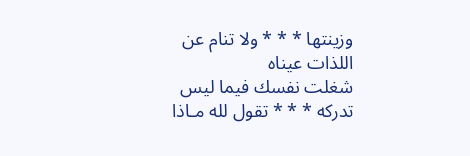وزينتها * * * ولا تنام عن اللذات عيناه
شغلت نفسك فيما ليس تدركه * * * تقول لله مـاذا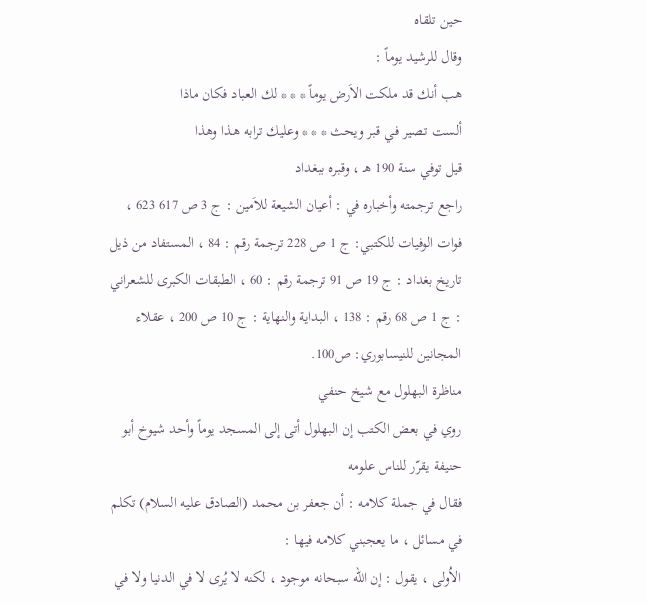حين تلقاه
وقال للرشيد يوماً :
هب أنك قد ملكت الاَرض يوماً * * * لك العباد فكان ماذا
ألست تـصير فـي قبر ويحث * * * وعليك ترابه هـذا وهذا
قيل توفي سنة 190 هـ ، وقبره ببغداد
راجع ترجمته وأخباره في : أعيان الشيعة للاَمين : ج 3 ص 617 623 ، فوات الوفيات للكتبي: ج 1 ص 228 ترجمة رقم : 84 ، المستفاد من ذيل تاريخ بغداد : ج 19 ص 91 ترجمة رقم : 60 ، الطبقات الكبرى للشعراني : ج 1 ص 68 رقم : 138 ، البداية والنهاية : ج 10 ص 200 ، عقلاء المجانين للنيسابوري: ص100.
مناظرة البهلول مع شيخ حنفي
روي في بعض الكتب إن البهلول أتى إلى المسجد يوماً وأحد شيوخ أبو حنيفة يقرّر للناس علومه
فقال في جملة كلامه : أن جعفر بن محمد (الصادق عليه السلام) تكلم في مسائل ، ما يعجبني كلامه فيها :
الاُولى ، يقول : إن الله سبحانه موجود ، لكنه لا يُرى لا في الدنيا ولا في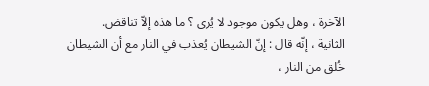الآخرة ، وهل يكون موجود لا يُرى ؟ ما هذه إلاّ تناقض.
الثانية ، إنّه قال : إنّ الشيطان يُعذب في النار مع أن الشيطان خُلق من النار ،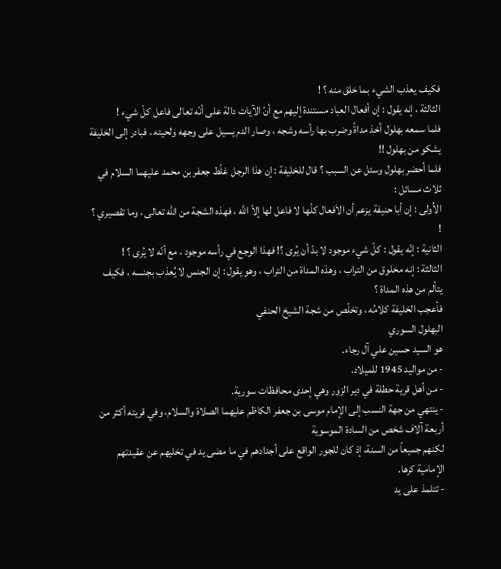فكيف يعذب الشيء بما خلق منه ؟ !
الثالثة ، إنه يقول : إن أفعال العباد مستندة إليهم مع أنّ الآيات دالة على أنّه تعالى فاعل كلّ شيء !
فلما سمعه بهلول أخذ مداةً وضرب بها رأسه وشجه ، وصار الدم يسيل على وجهه ولحيته ، فبادر إلى الخليفة يشكو من بهلول !!
فلما أحضر بهلول وسئل عن السبب ؟ قال للخليفة : إن هذا الرجل غلّط جعفر بن محمد عليهما السلام في ثلاث مسائل :
الاُولى : إن أبا حنيفة يزعم أن الاَفعال كلّها لا فاعل لها إلاّ الله ، فهذه الشجة من الله تعالى ، وما تقصيري ؟ !
الثانية : إنّه يقول : كلّ شيء موجود لا بدّ أن يُرى ؟! فهذا الوجع في رأسه موجود ، مع أنّه لا يُرى ؟ !
الثالثة : إنه مخلوق من التراب ، وهذه المداة من التراب ، وهو يقول : إن الجنس لا يُعذب بجنسه ، فكيف يتألم من هذه المداة ؟
فأعجب الخليفة كلامُه ، وتخلّص من شجة الشيخ الحنفي
البهلول السوري
هو السيد حسين علي آل رجاء.
- من مواليد 1945 للميلاد.
- من أهل قرية حطلة في دير الزور وهي إحدى محافظات سورية.
- ينتهي من جهة النسب إلى الإمام موسى بن جعفر الكاظم عليهما الصلاة والسلام، وفي قريته أكثر من أربعة آلاف شخص من السادة الموسوية
لكنهم جميعاً من السنة، إذ كان للجور الواقع على أجدادهم في ما مضى يد في تخليهم عن عقيدتهم الإمامية كرها.
- تتلمذ على يد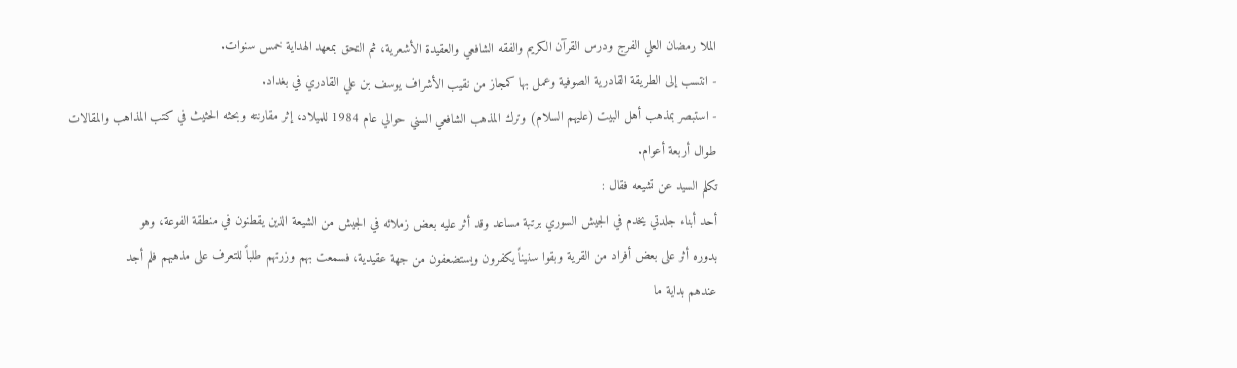الملا رمضان العلي الفرج ودرس القرآن الكريم والفقه الشافعي والعقيدة الأشعرية، ثم التحق بمعهد الهداية خمس سنوات.
- انتسب إلى الطريقة القادرية الصوفية وعمل بها كمجاز من نقيب الأشراف يوسف بن علي القادري في بغداد.
- استبصر بمذهب أهل البيت (عليهم السلام) وترك المذهب الشافعي السني حوالي عام 1984 للميلاد، إثر مقارنته وبحثه الحثيث في كتب المذاهب والمقالات
طوال أربعة أعوام.
تكلم السيد عن تشيعه فقال :
أحد أبناء جلدتي يخدم في الجيش السوري برتبة مساعد وقد أثر عليه بعض زملائه في الجيش من الشيعة الذين يقطنون في منطقة الفوعة، وهو
بدوره أثر على بعض أفراد من القرية وبقوا سنيناً يكفرون ويستضعفون من جهة عقيدية، فسمعت بهم وزرتهم طلباً للتعرف على مذهبهم فلم أجد
عندهم بداية ما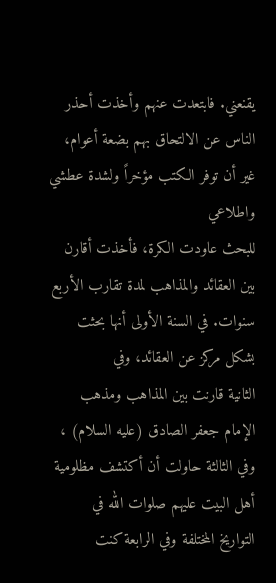يقنعني. فابتعدت عنهم وأخذت أحذر الناس عن الالتحاق بهم بضعة أعوام، غير أن توفر الكتب مؤخراً ولشدة عطشي واطلاعي
للبحث عاودت الكرة، فأخذت أقارن بين العقائد والمذاهب لمدة تقارب الأربع سنوات. في السنة الأولى أنها بحثت بشكل مركز عن العقائد، وفي
الثانية قارنت بين المذاهب ومذهب الإمام جعفر الصادق (عليه السلام) ، وفي الثالثة حاولت أن أكتشف مظلومية أهل البيت عليهم صلوات الله في
التواريخ المختلفة وفي الرابعة كنت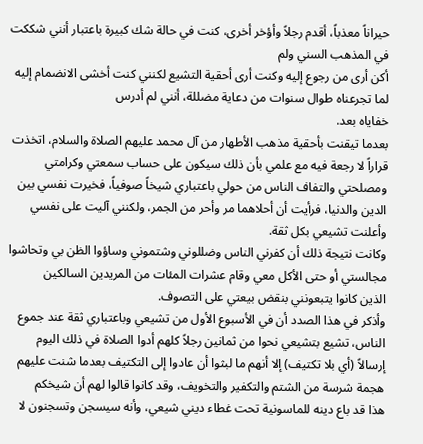حيراناً معذباً، أقدم رجلاً وأؤخر أخرى، كنت في حالة شك كبيرة باعتبار أنني شككت في المذهب السني ولم
أكن أرى من رجوع إليه وكنت أرى أحقية التشيع لكنني كنت أخشى الانضمام إليه لما تجرعناه طوال سنوات من دعاية مضللة، أنني لم أدرس
خفاياه بعد.
بعدما تيقنت بأحقية مذهب الأطهار من آل محمد عليهم الصلاة والسلام، اتخذت قراراً لا رجعة فيه مع علمي بأن ذلك سيكون على حساب سمعتي وكرامتي
ومصلحتي والتفاف الناس من حولي باعتباري شيخاً صوفياً، فخيرت نفسي بين الدين والدنيا، فرأيت أن أحلاهما مر وأحر من الجمر، ولكنني آليت على نفسي
وأعلنت تشيعي بكل ثقة.
وكانت نتيجة ذلك أن كفرني الناس وضللوني وشتموني وساؤوا الظن بي وتحاشوا مجالستي أو حتى الأكل معي وقام عشرات المئات من المريدين السالكين
الذين كانوا يتبعونني بنقض بيعتي على التصوف.
وأذكر في هذا الصدد أن في الأسبوع الأول من تشيعي وباعتباري ثقة عند جموع الناس، تشيع بتشيعي نحوا من ثمانين رجلاً كلهم أدوا الصلاة في ذلك اليوم
إرسالاً (أي بلا تكتيف) إلا أنهم ما لبثوا أن عادوا إلى التكتيف بعدما شنت عليهم هجمة شرسة من الشتم والتكفير والتخويف، وقد كانوا قالوا لهم أن شيخكم
هذا قد باع دينه للماسونية تحت غطاء ديني شيعي، وأنه سيسجن وتسجنون لا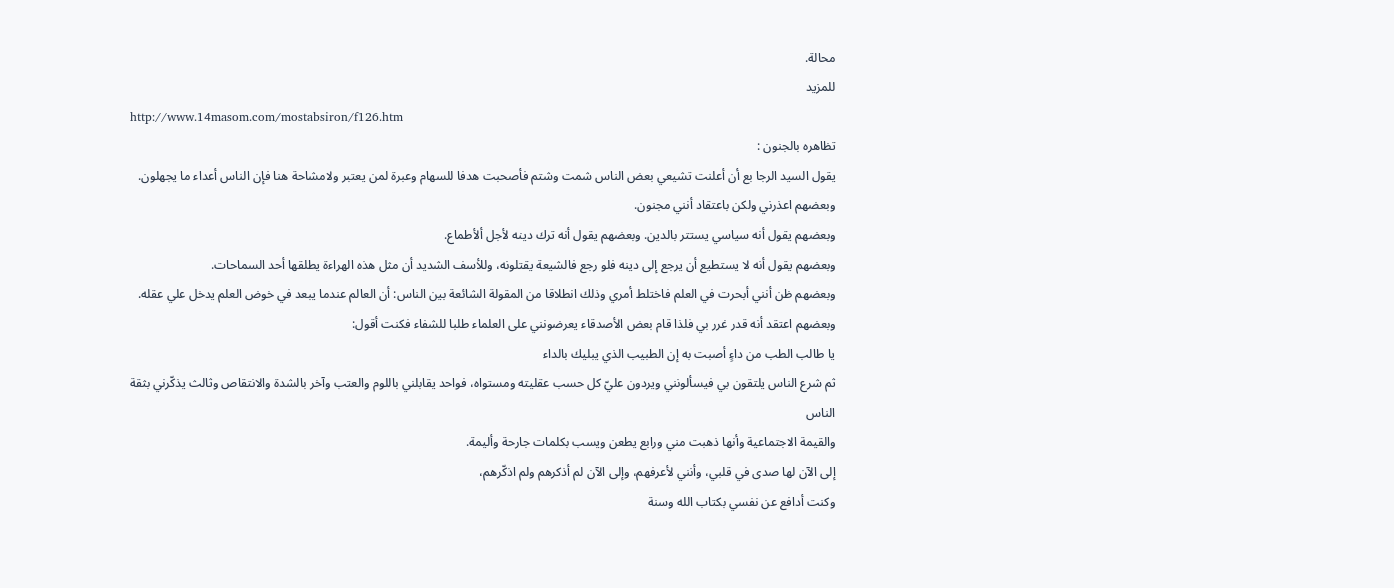محالة.
للمزيد
http://www.14masom.com/mostabsiron/f126.htm
تظاهره بالجنون :
يقول السيد الرجا بع أن أعلنت تشيعي بعض الناس شمت وشتم فأصحبت هدفا للسهام وعبرة لمن يعتبر ولامشاحة هنا فإن الناس أعداء ما يجهلون.
وبعضهم اعذرني ولكن باعتقاد أنني مجنون.
وبعضهم يقول أنه سياسي يستتر بالدين. وبعضهم يقول أنه ترك دينه لأجل ألأطماع.
وبعضهم يقول أنه لا يستطيع أن يرجع إلى دينه فلو رجع فالشيعة يقتلونه، وللأسف الشديد أن مثل هذه الهراءة يطلقها أحد السماحات.
وبعضهم ظن أنني أبحرت في العلم فاختلط أمري وذلك انطلاقا من المقولة الشائعة بين الناس: أن العالم عندما يبعد في خوض العلم يدخل علي عقله.
وبعضهم اعتقد أنه قدر غرر بي فلذا قام بعض الأصدقاء يعرضونني على العلماء طلبا للشفاء فكنت أقول:
يا طالب الطب من داءٍ أصبت به إن الطبيب الذي يبليك بالداء
ثم شرع الناس يلتقون بي فيسألونني ويردون عليّ كل حسب عقليته ومستواه، فواحد يقابلني باللوم والعتب وآخر بالشدة والانتقاص وثالث يذكّرني بثقة الناس
والقيمة الاجتماعية وأنها ذهبت مني ورابع يطعن ويسب بكلمات جارحة وأليمة.
إلى الآن لها صدى في قلبي، وأنني لأعرفهم، وإلى الآن لم أذكرهم ولم اذكّرهم،
وكنت أدافع عن نفسي بكتاب الله وسنة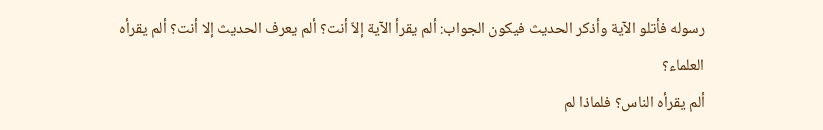رسوله فأتلو الآية وأذكر الحديث فيكون الجواب: ألم يقرأ الآية إلاّ أنت؟ ألم يعرف الحديث إلا أنت؟ ألم يقرأه العلماء؟
ألم يقرأه الناس؟ فلماذا لم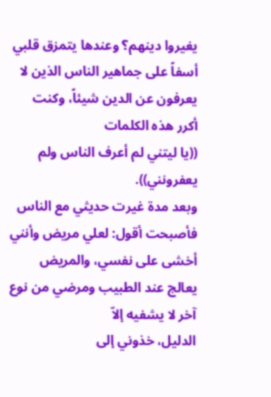يغيروا دينهم؟ وعندها يتمزق قلبي أسفاً على جماهير الناس الذين لا يعرفون عن الدين شيئاً، وكنت أكرر هذه الكلمات
((يا ليتني لم أعرف الناس ولم يعفرونني)).
وبعد مدة غيرت حديثي مع الناس فأصبحت أقول: لعلي مريض وأنني أخشى على نفسي، والمريض يعالج عند الطبيب ومرضي من نوع آخر لا يشفيه إلاّ
الدليل، خذوني إلى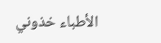الأطباء خذوني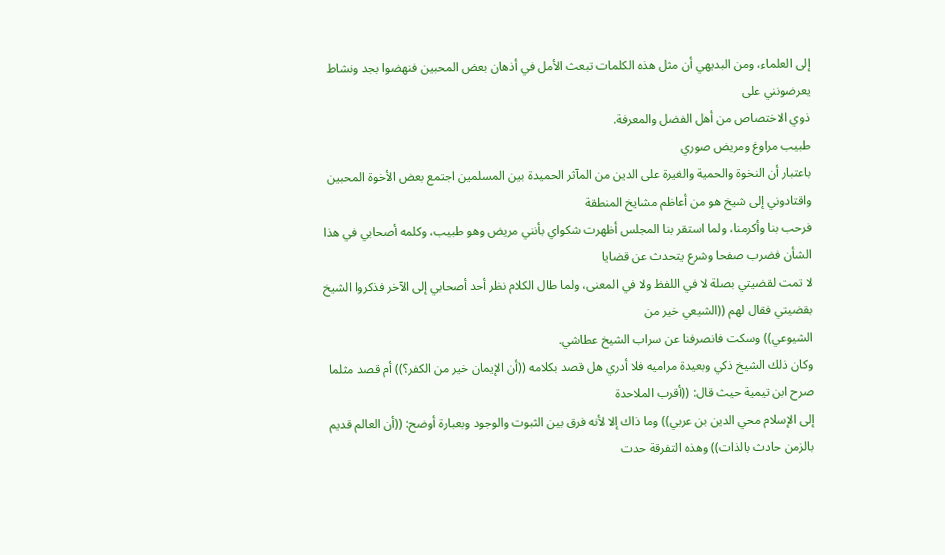إلى العلماء، ومن البديهي أن مثل هذه الكلمات تبعث الأمل في أذهان بعض المحبين فنهضوا بجد ونشاط يعرضونني على
ذوي الاختصاص من أهل الفضل والمعرفة.
طبيب مراوغ ومريض صوري
باعتبار أن النخوة والحمية والغيرة على الدين من المآثر الحميدة بين المسلمين اجتمع بعض الأخوة المحبين واقتادوني إلى شيخ هو من أعاظم مشايخ المنطقة
فرحب بنا وأكرمنا، ولما استقر بنا المجلس أظهرت شكواي بأنني مريض وهو طبيب، وكلمه أصحابي في هذا الشأن فضرب صفحا وشرع يتحدث عن قضايا
لا تمت لقضيتي بصلة لا في اللفظ ولا في المعنى، ولما طال الكلام نظر أحد أصحابي إلى الآخر فذكروا الشيخ بقضيتي فقال لهم ((الشيعي خير من
الشيوعي)) وسكت فانصرفنا عن سراب الشيخ عطاشي.
وكان ذلك الشيخ ذكي وبعيدة مراميه فلا أدري هل قصد بكلامه ((أن الإيمان خير من الكفر؟)) أم قصد مثلما صرح ابن تيمية حيث قال: ((أقرب الملاحدة
إلى الإسلام محي الدين بن عربي)) وما ذاك إلا لأنه فرق بين الثبوت والوجود وبعبارة أوضح: ((أن العالم قديم بالزمن حادث بالذات)) وهذه التفرقة حدت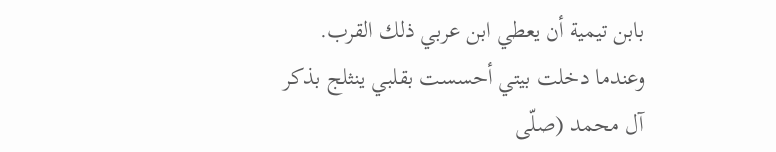بابن تيمية أن يعطي ابن عربي ذلك القرب.
وعندما دخلت بيتي أحسست بقلبي ينثلج بذكر آل محمد (صلّى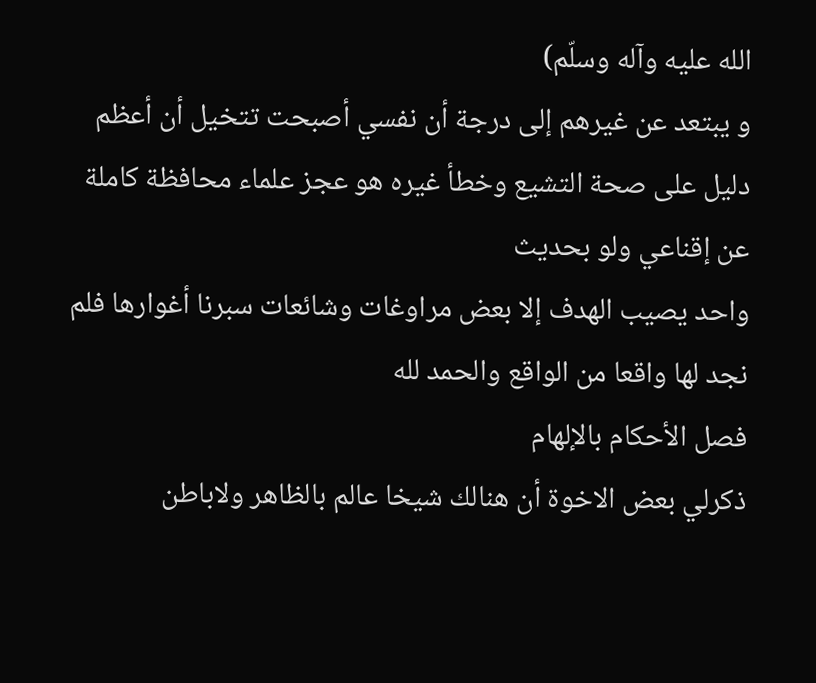الله عليه وآله وسلّم)
و يبتعد عن غيرهم إلى درجة أن نفسي أصبحت تتخيل أن أعظم دليل على صحة التشيع وخطأ غيره هو عجز علماء محافظة كاملة عن إقناعي ولو بحديث
واحد يصيب الهدف إلا بعض مراوغات وشائعات سبرنا أغوارها فلم نجد لها واقعا من الواقع والحمد لله
فصل الأحكام بالإلهام
ذكرلي بعض الاخوة أن هنالك شيخا عالم بالظاهر ولاباطن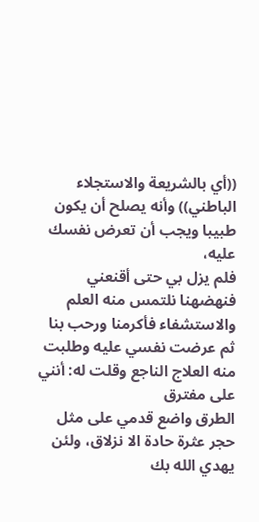((أي بالشريعة والاستجلاء الباطني)) وأنه يصلح أن يكون طبيبا ويجب أن تعرض نفسك عليه،
فلم يزل بي حتى أقنعني فنهضهنا نلتمس منه العلم والاستشفاء فأكرمنا ورحب بنا ثم عرضت نفسي عليه وطلبت منه العلاج الناجع وقلت له: أنني على مفترق
الطرق واضع قدمي على مثل حجر عثرة حادة الا نزلاق، ولئن يهدي الله بك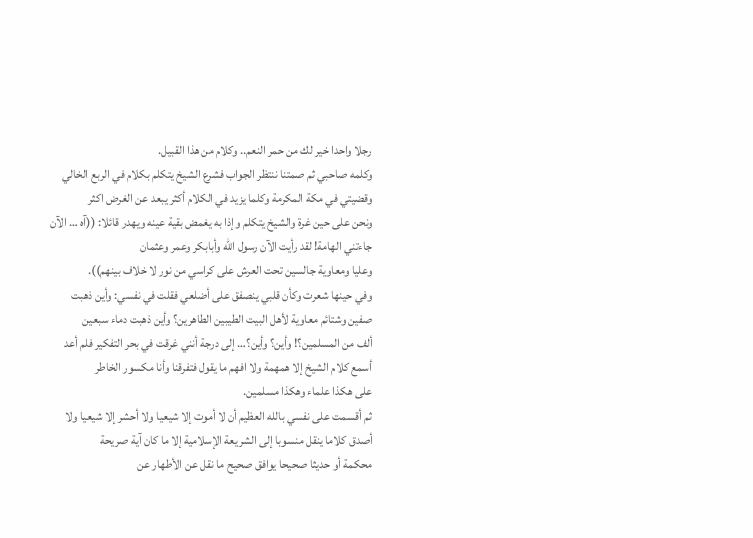رجلا واحدا خير لك من حمر النعم.. وكلام من هذا القبيل.
وكلمه صاحبي ثم صمتنا ننتظر الجواب فشرع الشيخ يتكلم بكلام في الربع الخالي وقضيتي في مكة المكرمة وكلما يزيد في الكلام أكثر يبعد عن الغرض اكثر
ونحن على حين غرة والشيخ يتكلم وإذا به يغمض بقية عينه ويهدر قائلا: ((آه … الآن جاءتني الهامة! لقد رأيت الآن رسول الله وأبابكر وعمر وعثمان
وعليا ومعاوية جالسين تحت العرش على كراسي من نور لا خلاف بينهم)).
وفي حينها شعرت وكأن قلبي ينصفق على أضلعي فقلت في نفسي: وأين ذهبت صفين وشتائم معاوية لأهل البيت الطيبين الطاهرين؟ وأين ذهبت دماء سبعين
ألف من المسلمين؟! وأين؟ وأين؟… إلى درجة أنني غرقت في بحر التفكير فلم أعد أسمع كلام الشيخ إلا همهمة ولا افهم ما يقول فتفرقنا وأنا مكسور الخاطر
على هكذا علماء وهكذا مسلمين.
ثم أقسمت على نفسي بالله العظيم أن لا أموت إلا شيعيا ولا أحشر إلا شيعيا ولا أصدق كلاما ينقل منسوبا إلى الشريعة الإسلامية إلا ما كان آية صريحة
محكمة أو حديثا صحيحا يوافق صحيح ما نقل عن الأطهار عن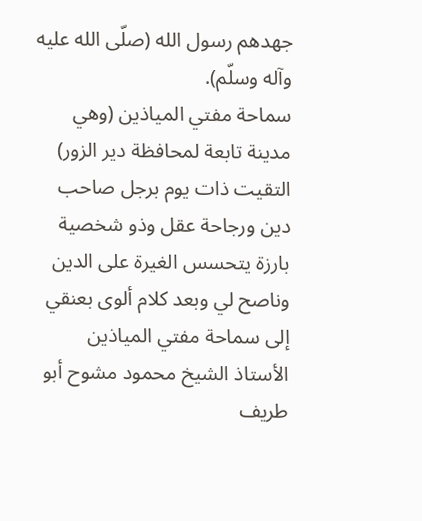جهدهم رسول الله (صلّى الله عليه وآله وسلّم).
سماحة مفتي المياذين (وهي مدينة تابعة لمحافظة دير الزور)
التقيت ذات يوم برجل صاحب دين ورجاحة عقل وذو شخصية بارزة يتحسس الغيرة على الدين وناصح لي وبعد كلام ألوى بعنقي إلى سماحة مفتي المياذين
الأستاذ الشيخ محمود مشوح أبو طريف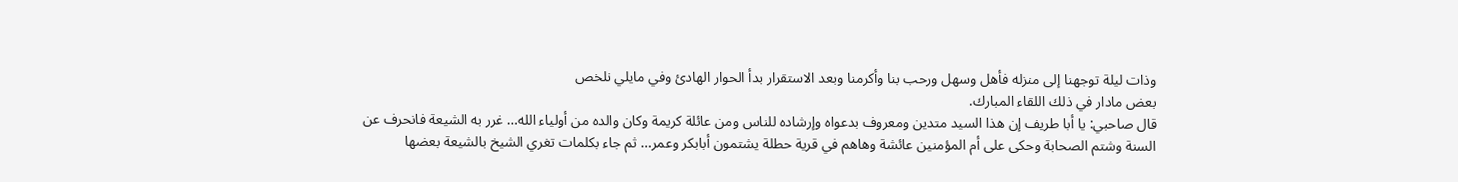وذات ليلة توجهنا إلى منزله فأهل وسهل ورحب بنا وأكرمنا وبعد الاستقرار بدأ الحوار الهادئ وفي مايلي نلخص
بعض مادار في ذلك اللقاء المبارك.
قال صاحبي: يا أبا طريف إن هذا السيد متدين ومعروف بدعواه وإرشاده للناس ومن عائلة كريمة وكان والده من أولياء الله… غرر به الشيعة فانحرف عن
السنة وشتم الصحابة وحكى على أم المؤمنين عائشة وهاهم في قرية حطلة يشتمون أبابكر وعمر… ثم جاء بكلمات تغري الشيخ بالشيعة بعضها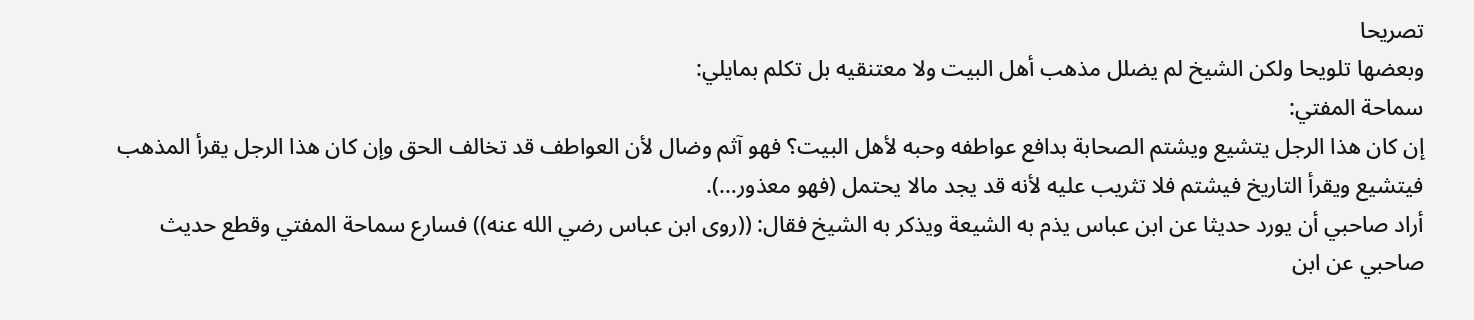تصريحا
وبعضها تلويحا ولكن الشيخ لم يضلل مذهب أهل البيت ولا معتنقيه بل تكلم بمايلي:
سماحة المفتي:
إن كان هذا الرجل يتشيع ويشتم الصحابة بدافع عواطفه وحبه لأهل البيت؟ فهو آثم وضال لأن العواطف قد تخالف الحق وإن كان هذا الرجل يقرأ المذهب
فيتشيع ويقرأ التاريخ فيشتم فلا تثريب عليه لأنه قد يجد مالا يحتمل (فهو معذور…).
أراد صاحبي أن يورد حديثا عن ابن عباس يذم به الشيعة ويذكر به الشيخ فقال: ((روى ابن عباس رضي الله عنه)) فسارع سماحة المفتي وقطع حديث
صاحبي عن ابن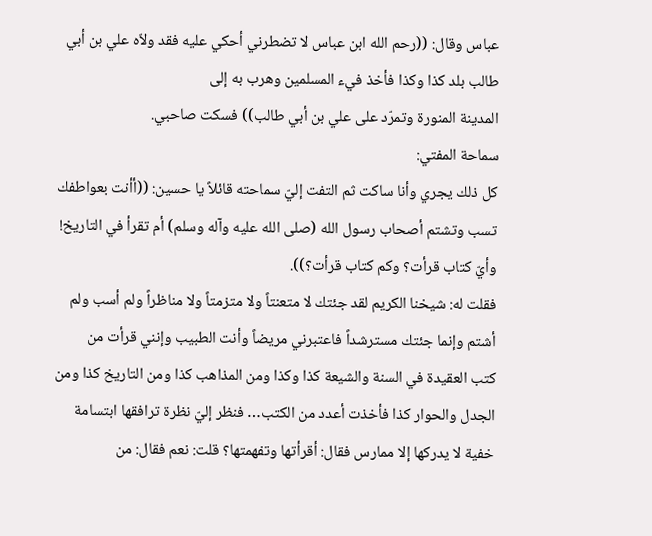عباس وقال: ((رحم الله ابن عباس لا تضطرني أحكي عليه فقد ولاّه علي بن أبي طالب بلد كذا وكذا فأخذ فيء المسلمين وهرب به إلى
المدينة المنورة وتمرّد على علي بن أبي طالب)) فسكت صاحبي.
سماحة المفتي:
كل ذلك يجري وأنا ساكت ثم التفت إليّ سماحته قائلاً يا حسين: ((أأنت بعواطفك تسب وتشتم أصحاب رسول الله (صلى الله عليه وآله وسلم) أم تقرأ في التاريخ! وأيّ كتاب قرأت؟ وكم كتاب قرأت؟)).
فقلت له: شيخنا الكريم لقد جئتك لا متعنتاً ولا متزمتاً ولا مناظراً ولم أسب ولم أشتم وإنما جئتك مسترشداً فاعتبرني مريضاً وأنت الطبيب وإنني قرأت من
كتب العقيدة في السنة والشيعة كذا وكذا ومن المذاهب كذا ومن التاريخ كذا ومن الجدل والحوار كذا فأخذت أعدد من الكتب… فنظر إليّ نظرة ترافقها ابتسامة
خفية لا يدركها إلا ممارس فقال: أقرأتها وتفهمتها؟ قلت: نعم فقال: من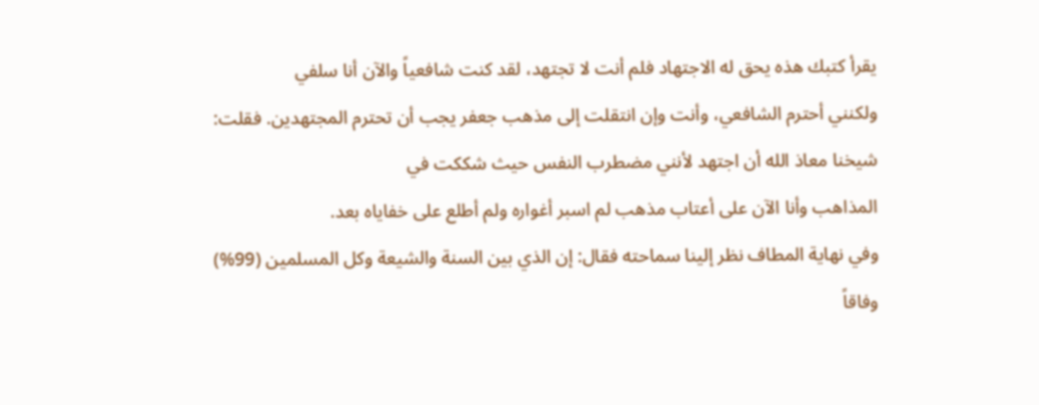يقرأ كتبك هذه يحق له الاجتهاد فلم أنت لا تجتهد، لقد كنت شافعياً والآن أنا سلفي
ولكنني أحترم الشافعي، وأنت وإن انتقلت إلى مذهب جعفر يجب أن تحترم المجتهدين. فقلت: شيخنا معاذ الله أن اجتهد لأنني مضطرب النفس حيث شككت في
المذاهب وأنا الآن على أعتاب مذهب لم اسبر أغواره ولم أطلع على خفاياه بعد.
وفي نهاية المطاف نظر إلينا سماحته فقال: إن الذي بين السنة والشيعة وكل المسلمين (99%) وفاقاً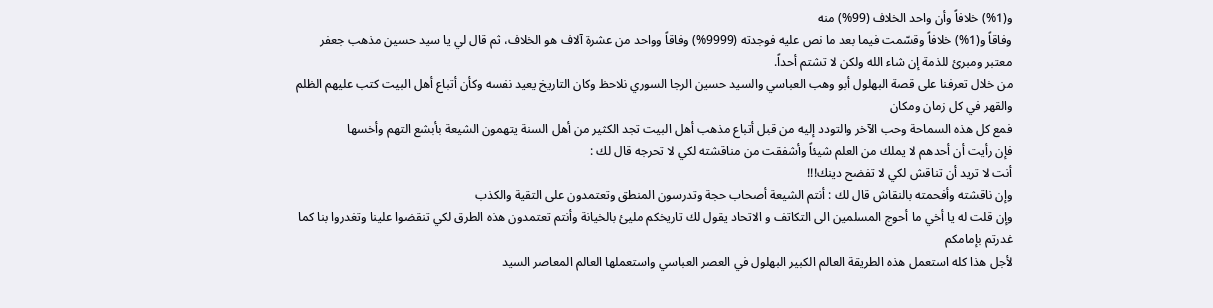و(1%) خلافاً وأن واحد الخلاف (99%) منه
وفاقاً و(1%) خلافاً وقسّمت فيما بعد ما نص عليه فوجدته (9999%) وفاقاً وواحد من عشرة آلاف هو الخلاف، ثم قال لي يا سيد حسين مذهب جعفر
معتبر ومبرئ للذمة إن شاء الله ولكن لا تشتم أحداً.
من خلال تعرفنا على قصة البهلول أبو وهب العباسي والسيد حسين الرجا السوري نلاحظ وكان التاريخ يعيد نفسه وكأن أتباع أهل البيت كتب عليهم الظلم
والقهر في كل زمان ومكان
فمع كل هذه السماحة وحب الآخر والتودد إليه من قبل أتباع مذهب أهل البيت تجد الكثير من أهل السنة يتهمون الشيعة بأبشع التهم وأخسها
فإن رأيت أن أحدهم لا يملك من العلم شيئاً وأشفقت من مناقشته لكي لا تحرجه قال لك :
أنت لا تريد أن تناقش لكي لا تفضح دينك!!!
وإن ناقشته وأفحمته بالنقاش قال لك : أنتم الشيعة أصحاب حجة وتدرسون المنطق وتعتمدون على التقية والكذب
وإن قلت له يا أخي ما أحوج المسلمين الى التكاتف و الاتحاد يقول لك تاريخكم مليئ بالخيانة وأنتم تعتمدون هذه الطرق لكي تنقضوا علينا وتغدروا بنا كما
غدرتم بإمامكم
لأجل هذا كله استعمل هذه الطريقة العالم الكبير البهلول في العصر العباسي واستعملها العالم المعاصر السيد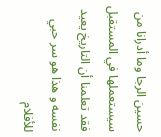حسين الرجا وما أدرانا من سيستعملها في المستقبل
فقد تعلمنا أن التاريخ يعيد نفسه و هذا هو سر حبي للأفلام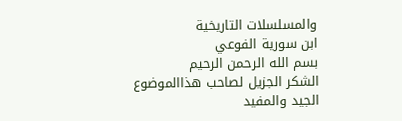والمسلسلات التاريخية
ابن سورية الفوعي
بسم الله الرحمن الرحيم
الشكر الجزيل لصاحب هذاالموضوع الجيد والمفيد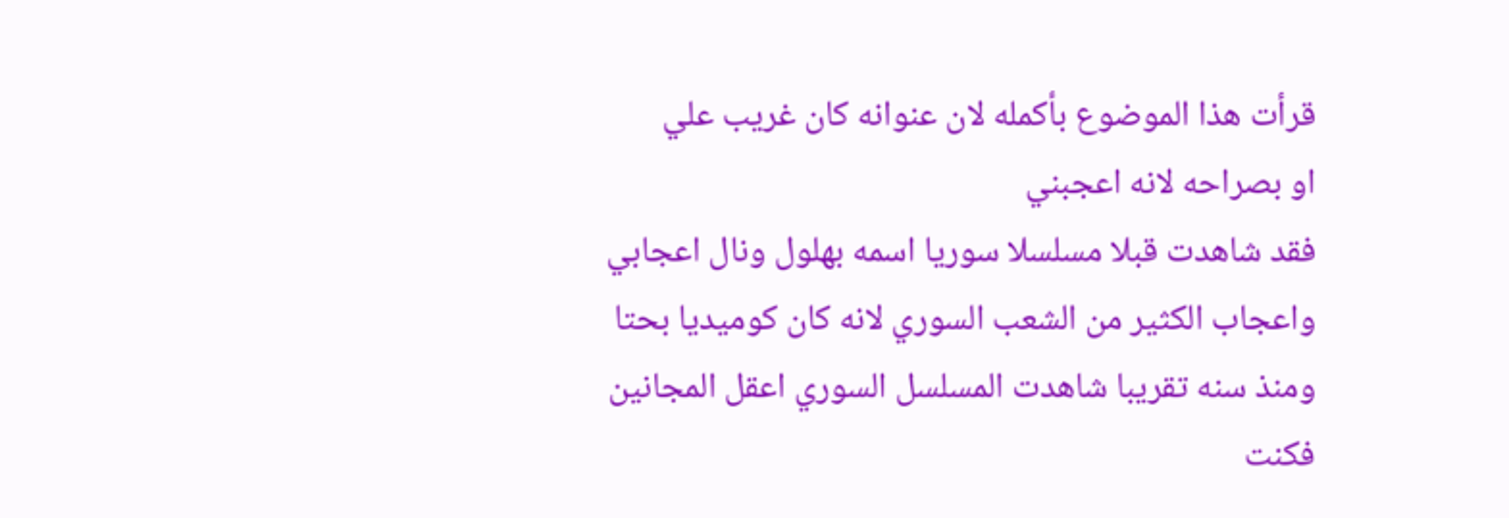قرأت هذا الموضوع بأكمله لان عنوانه كان غريب علي
او بصراحه لانه اعجبني
فقد شاهدت قبلا مسلسلا سوريا اسمه بهلول ونال اعجابي
واعجاب الكثير من الشعب السوري لانه كان كوميديا بحتا
ومنذ سنه تقريبا شاهدت المسلسل السوري اعقل المجانين
فكنت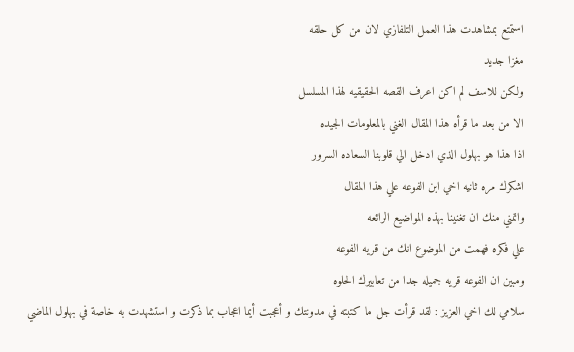استمتع بمشاهدت هذا العمل التلفازي لان من كل حلقه
مغزا جديد
ولكن للاسف لم اكن اعرف القصه الحقيقيه لهذا المسلسل
الا من بعد ما قرأه هذا المقال الغني بالمعلومات الجيده
اذا هذا هو بهلول الذي ادخل الي قلوبنا السعاده السرور
اشكرك مره ثانيه اخي ابن الفوعه علي هذا المقال
واتمني منك ان تغنينا بهذه المواضيع الرائعه
علي فكره فهمت من الموضوع انك من قريه الفوعه
ومبين ان الفوعه قريه جميله جدا من تعابيرك الحلوه
سلامي لك اخي العزيز : لقد قرأت جل ما كتبته في مدونتك و أعجبت أيما اعجاب بما ذكرت و استشهدت به خاصة في بهلول الماضي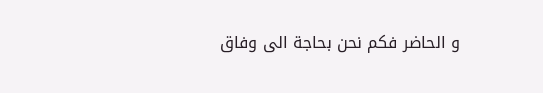و الحاضر فكم نحن بحاجة الى وفاق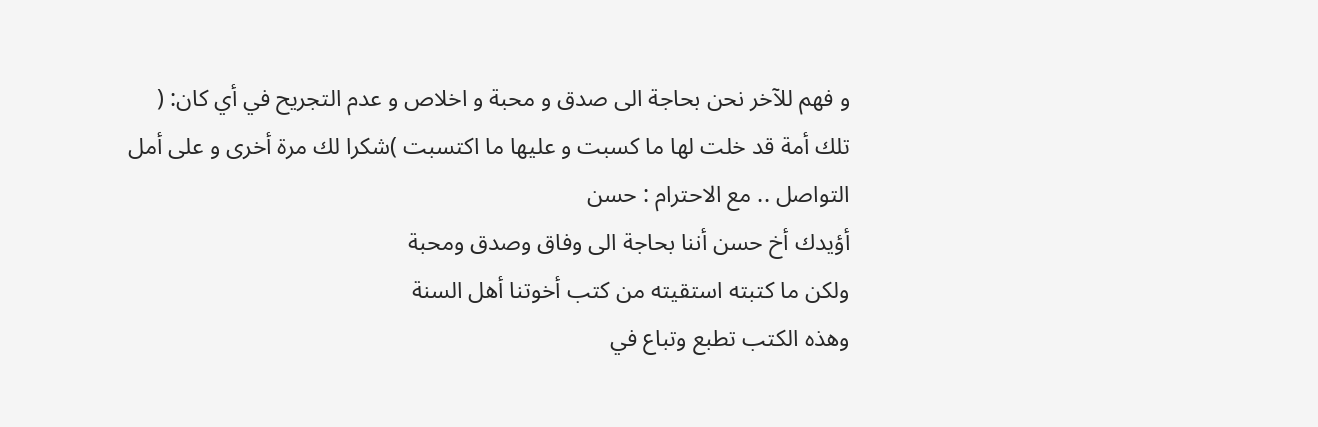و فهم للآخر نحن بحاجة الى صدق و محبة و اخلاص و عدم التجريح في أي كان: ( تلك أمة قد خلت لها ما كسبت و عليها ما اكتسبت )شكرا لك مرة أخرى و على أمل التواصل .. مع الاحترام : حسن
أؤيدك أخ حسن أننا بحاجة الى وفاق وصدق ومحبة
ولكن ما كتبته استقيته من كتب أخوتنا أهل السنة
وهذه الكتب تطبع وتباع في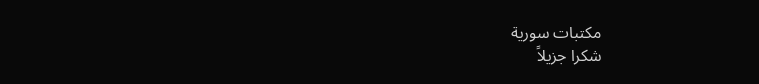مكتبات سورية
شكرا جزيلاً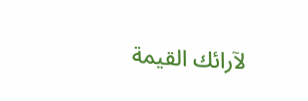لآرائك القيمة